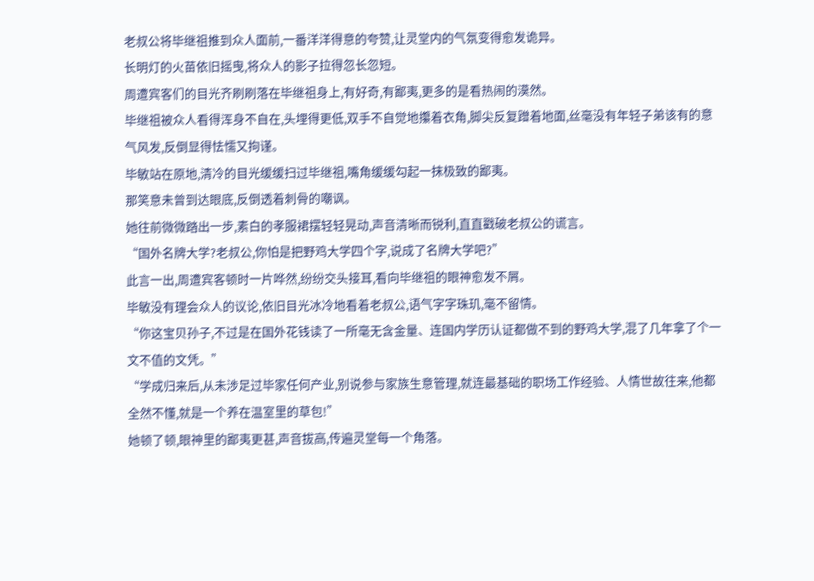老叔公将毕继祖推到众人面前,一番洋洋得意的夸赞,让灵堂内的气氛变得愈发诡异。
长明灯的火苗依旧摇曳,将众人的影子拉得忽长忽短。
周遭宾客们的目光齐刷刷落在毕继祖身上,有好奇,有鄙夷,更多的是看热闹的漠然。
毕继祖被众人看得浑身不自在,头埋得更低,双手不自觉地攥着衣角,脚尖反复蹭着地面,丝毫没有年轻子弟该有的意气风发,反倒显得怯懦又拘谨。
毕敏站在原地,清冷的目光缓缓扫过毕继祖,嘴角缓缓勾起一抹极致的鄙夷。
那笑意未曾到达眼底,反倒透着刺骨的嘲讽。
她往前微微踏出一步,素白的孝服裙摆轻轻晃动,声音清晰而锐利,直直戳破老叔公的谎言。
“国外名牌大学?老叔公,你怕是把野鸡大学四个字,说成了名牌大学吧?”
此言一出,周遭宾客顿时一片哗然,纷纷交头接耳,看向毕继祖的眼神愈发不屑。
毕敏没有理会众人的议论,依旧目光冰冷地看着老叔公,语气字字珠玑,毫不留情。
“你这宝贝孙子,不过是在国外花钱读了一所毫无含金量、连国内学历认证都做不到的野鸡大学,混了几年拿了个一文不值的文凭。”
“学成归来后,从未涉足过毕家任何产业,别说参与家族生意管理,就连最基础的职场工作经验、人情世故往来,他都全然不懂,就是一个养在温室里的草包!”
她顿了顿,眼神里的鄙夷更甚,声音拔高,传遍灵堂每一个角落。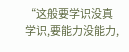“这般要学识没真学识,要能力没能力,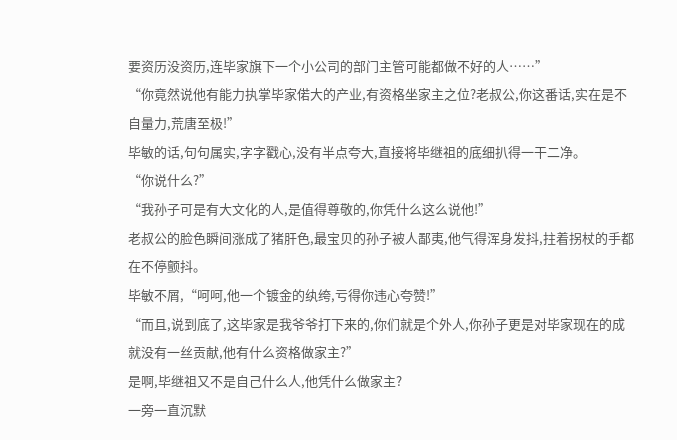要资历没资历,连毕家旗下一个小公司的部门主管可能都做不好的人……”
“你竟然说他有能力执掌毕家偌大的产业,有资格坐家主之位?老叔公,你这番话,实在是不自量力,荒唐至极!”
毕敏的话,句句属实,字字戳心,没有半点夸大,直接将毕继祖的底细扒得一干二净。
“你说什么?”
“我孙子可是有大文化的人,是值得尊敬的,你凭什么这么说他!”
老叔公的脸色瞬间涨成了猪肝色,最宝贝的孙子被人鄙夷,他气得浑身发抖,拄着拐杖的手都在不停颤抖。
毕敏不屑,“呵呵,他一个镀金的纨绔,亏得你违心夸赞!”
“而且,说到底了,这毕家是我爷爷打下来的,你们就是个外人,你孙子更是对毕家现在的成就没有一丝贡献,他有什么资格做家主?”
是啊,毕继祖又不是自己什么人,他凭什么做家主?
一旁一直沉默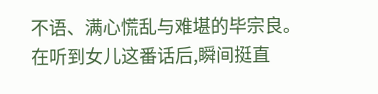不语、满心慌乱与难堪的毕宗良。
在听到女儿这番话后,瞬间挺直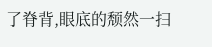了脊背,眼底的颓然一扫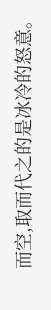而空,取而代之的是冰冷的怒意。